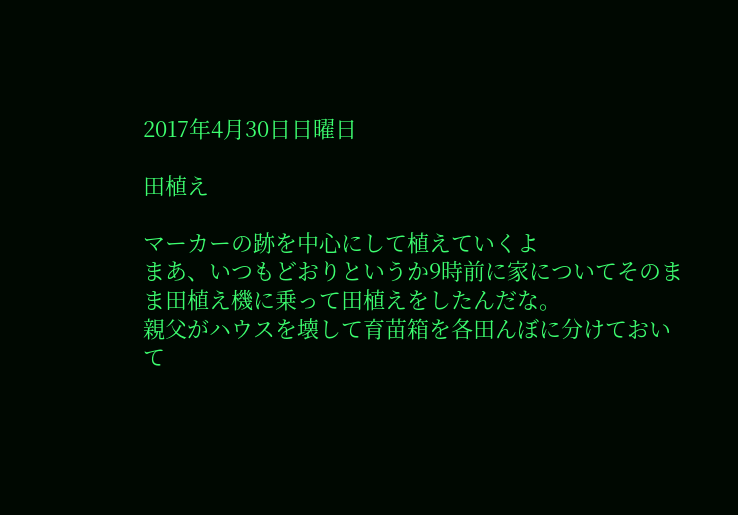2017年4月30日日曜日

田植え

マーカーの跡を中心にして植えていくよ
まあ、いつもどおりというか9時前に家についてそのまま田植え機に乗って田植えをしたんだな。
親父がハウスを壊して育苗箱を各田んぼに分けておいて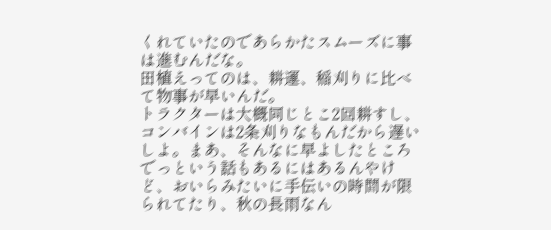くれていたのであらかたスムーズに事は進むんだな。
田植えってのは、耕運、稲刈りに比べて物事が早いんだ。
トラクターは大概同じとこ2回耕すし、コンバインは2条刈りなもんだから遅いしよ。まあ、そんなに早よしたところでっという話もあるにはあるんやけど、おいらみたいに手伝いの時間が限られてたり、秋の長雨なん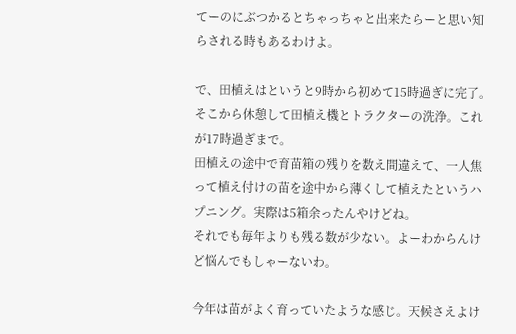てーのにぶつかるとちゃっちゃと出来たらーと思い知らされる時もあるわけよ。

で、田植えはというと9時から初めて15時過ぎに完了。そこから休憩して田植え機とトラクターの洗浄。これが17時過ぎまで。
田植えの途中で育苗箱の残りを数え間違えて、一人焦って植え付けの苗を途中から薄くして植えたというハプニング。実際は5箱余ったんやけどね。
それでも毎年よりも残る数が少ない。よーわからんけど悩んでもしゃーないわ。

今年は苗がよく育っていたような感じ。天候さえよけ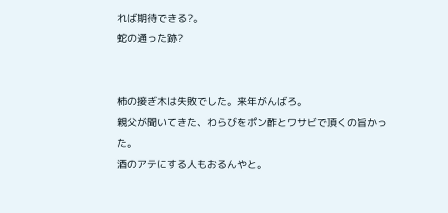れば期待できる?。
蛇の通った跡?


柿の接ぎ木は失敗でした。来年がんばろ。
親父が聞いてきた、わらびをポン酢とワサビで頂くの旨かった。
酒のアテにする人もおるんやと。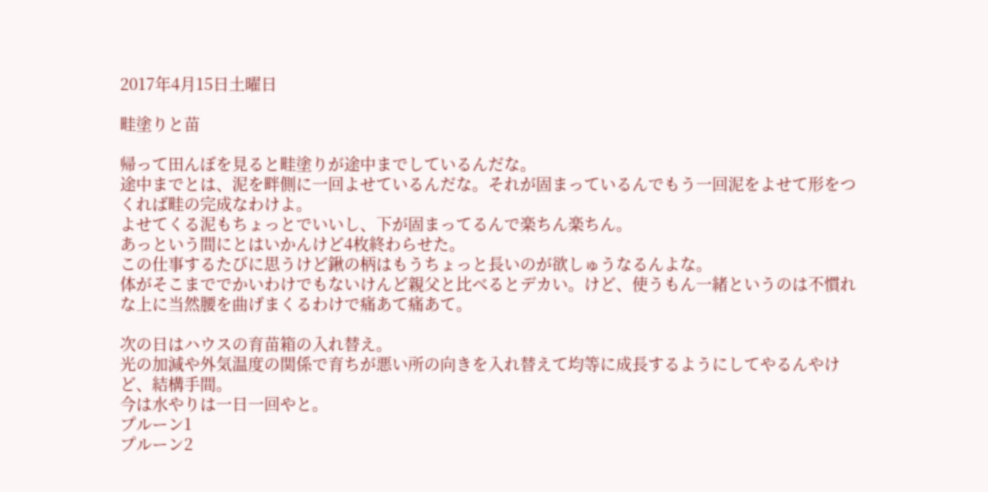2017年4月15日土曜日

畦塗りと苗

帰って田んぼを見ると畦塗りが途中までしているんだな。
途中までとは、泥を畔側に一回よせているんだな。それが固まっているんでもう一回泥をよせて形をつくれば畦の完成なわけよ。
よせてくる泥もちょっとでいいし、下が固まってるんで楽ちん楽ちん。
あっという間にとはいかんけど4枚終わらせた。
この仕事するたびに思うけど鍬の柄はもうちょっと長いのが欲しゅうなるんよな。
体がそこまででかいわけでもないけんど親父と比べるとデカい。けど、使うもん一緒というのは不慣れな上に当然腰を曲げまくるわけで痛あて痛あて。

次の日はハウスの育苗箱の入れ替え。
光の加減や外気温度の関係で育ちが悪い所の向きを入れ替えて均等に成長するようにしてやるんやけど、結構手間。
今は水やりは一日一回やと。
プルーン1
プルーン2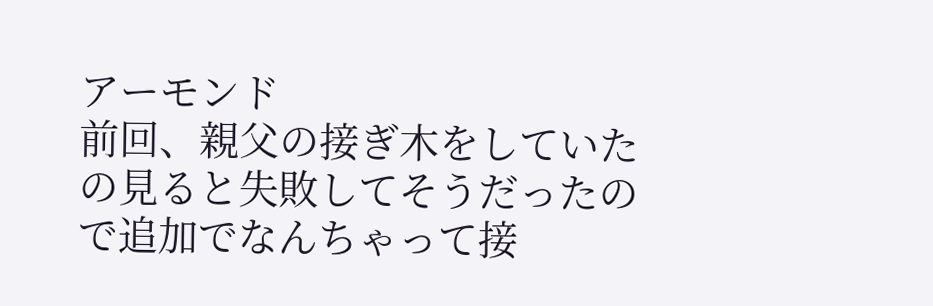アーモンド
前回、親父の接ぎ木をしていたの見ると失敗してそうだったので追加でなんちゃって接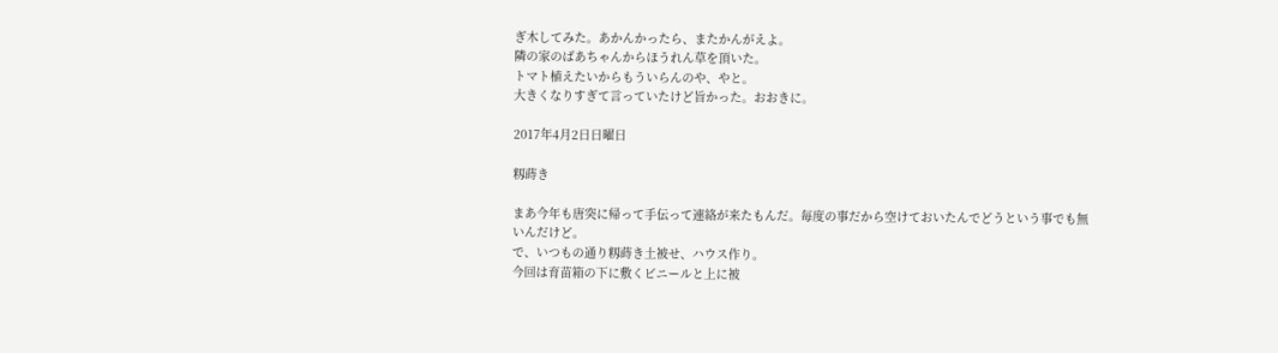ぎ木してみた。あかんかったら、またかんがえよ。
隣の家のばあちゃんからほうれん草を頂いた。
トマト植えたいからもういらんのや、やと。
大きくなりすぎて言っていたけど旨かった。おおきに。

2017年4月2日日曜日

籾蒔き

まあ今年も唐突に帰って手伝って連絡が来たもんだ。毎度の事だから空けておいたんでどうという事でも無いんだけど。
で、いつもの通り籾蒔き土被せ、ハウス作り。
今回は育苗箱の下に敷くビニールと上に被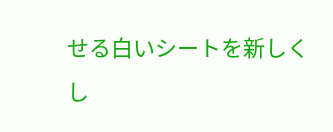せる白いシートを新しくし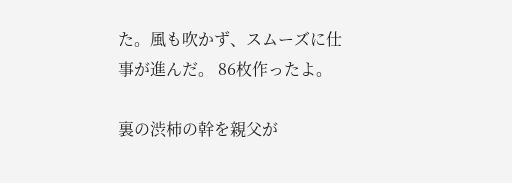た。風も吹かず、スムーズに仕事が進んだ。 86枚作ったよ。

裏の渋柿の幹を親父が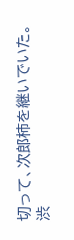切って、次郎柿を継いでいた。
渋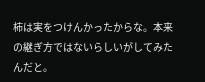柿は実をつけんかったからな。本来の継ぎ方ではないらしいがしてみたんだと。